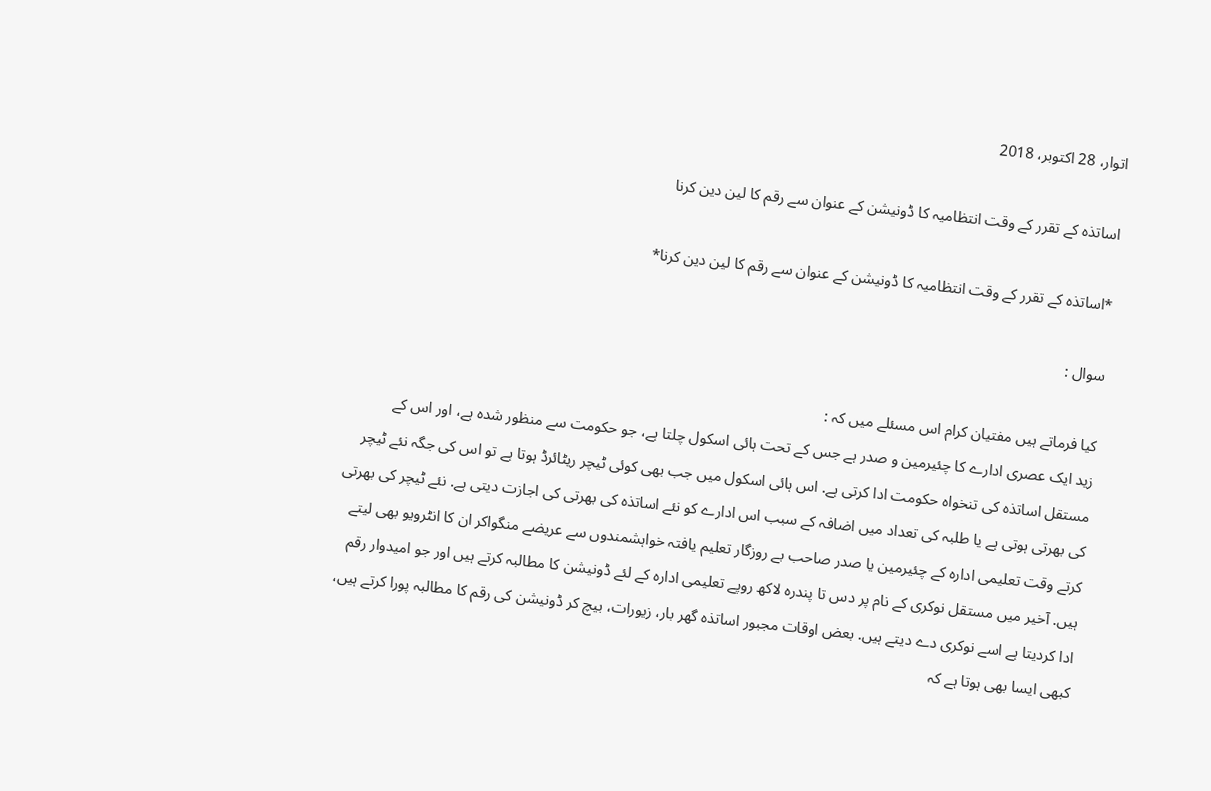اتوار، 28 اکتوبر، 2018

اساتذہ کے تقرر کے وقت انتظامیہ کا ڈونیشن کے عنوان سے رقم کا لین دین کرنا

*اساتذہ کے تقرر کے وقت انتظامیہ کا ڈونیشن کے عنوان سے رقم کا لین دین کرنا*

سوال :

کیا فرماتے ہیں مفتیان کرام اس مسئلے میں کہ :
زید ایک عصری ادارے کا چئیرمین و صدر ہے جس کے تحت ہائی اسکول چلتا ہے، جو حکومت سے منظور شدہ ہے، اور اس کے مستقل اساتذہ کی تنخواہ حکومت ادا کرتی ہے. اس ہائی اسکول میں جب بھی کوئی ٹیچر ریٹائرڈ ہوتا ہے تو اس کی جگہ نئے ٹیچر کی بھرتی ہوتی ہے یا طلبہ کی تعداد میں اضافہ کے سبب اس ادارے کو نئے اساتذہ کی بھرتی کی اجازت دیتی ہے. نئے ٹیچر کی بھرتی کرتے وقت تعلیمی ادارہ کے چئیرمین یا صدر صاحب بے روزگار تعلیم یافتہ خواہشمندوں سے عریضے منگواکر ان کا انٹرویو بھی لیتے ہیں. آخیر میں مستقل نوکری کے نام پر دس تا پندرہ لاکھ روپے تعلیمی ادارہ کے لئے ڈونیشن کا مطالبہ کرتے ہیں اور جو امیدوار رقم ادا کردیتا ہے اسے نوکری دے دیتے ہیں. بعض اوقات مجبور اساتذہ گھر بار، زیورات، بیچ کر ڈونیشن کی رقم کا مطالبہ پورا کرتے ہیں، کبھی ایسا بھی ہوتا ہے کہ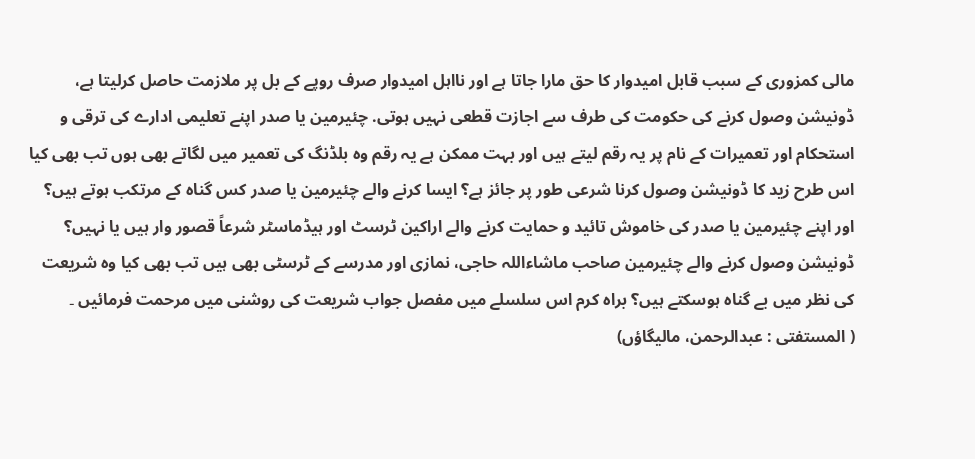مالی کمزوری کے سبب قابل امیدوار کا حق مارا جاتا ہے اور نااہل امیدوار صرف روپے کے بل پر ملازمت حاصل کرلیتا ہے، ڈونیشن وصول کرنے کی حکومت کی طرف سے اجازت قطعی نہیں ہوتی. چئیرمین یا صدر اپنے تعلیمی ادارے کی ترقی و استحکام اور تعمیرات کے نام پر یہ رقم لیتے ہیں اور بہت ممکن ہے یہ رقم وہ بلڈنگ کی تعمیر میں لگاتے بھی ہوں تب بھی کیا اس طرح زید کا ڈونیشن وصول کرنا شرعی طور پر جائز ہے؟ ایسا کرنے والے چئیرمین یا صدر کس گناہ کے مرتکب ہوتے ہیں؟ اور اپنے چئیرمین یا صدر کی خاموش تائید و حمایت کرنے والے اراکین ٹرسٹ اور ہیڈماسٹر شرعاً قصور وار ہیں یا نہیں؟
ڈونیشن وصول کرنے والے چئیرمین صاحب ماشاءاللہ حاجی، نمازی اور مدرسے کے ٹرسٹی بھی ہیں تب بھی کیا وہ شریعت کی نظر میں بے گناہ ہوسکتے ہیں؟ براہ کرم اس سلسلے میں مفصل جواب شریعت کی روشنی میں مرحمت فرمائیں ۔
( المستفتی : عبدالرحمن، مالیگاؤں)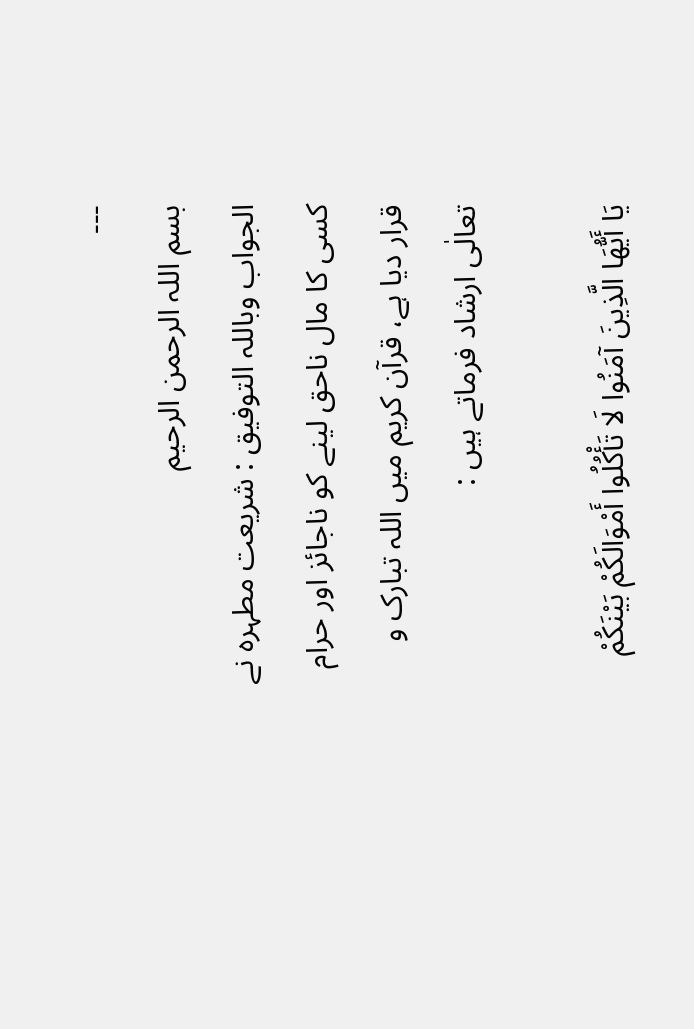---
بسم اللہ الرحمن الرحیم
الجواب وباللہ التوفيق : شریعت مطہرہ نے کسی کا مال ناحق لینے کو ناجائز اور حرام قرار دیا ہے، قرآن کریم میں اللہ تبارک و تعالٰی ارشاد فرماتے ہیں :

يَا أَيُّهَا الَّذِينَ آمَنُوا لَا تَأْكُلُوا أَمْوَالَكُمْ بَيْنَكُمْ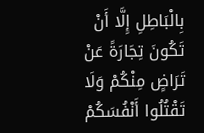بِالْبَاطِلِ إِلَّا أَنْ تَكُونَ تِجَارَةً عَنْ تَرَاضٍ مِنْكُمْ وَلَا تَقْتُلُوا أَنْفُسَكُمْ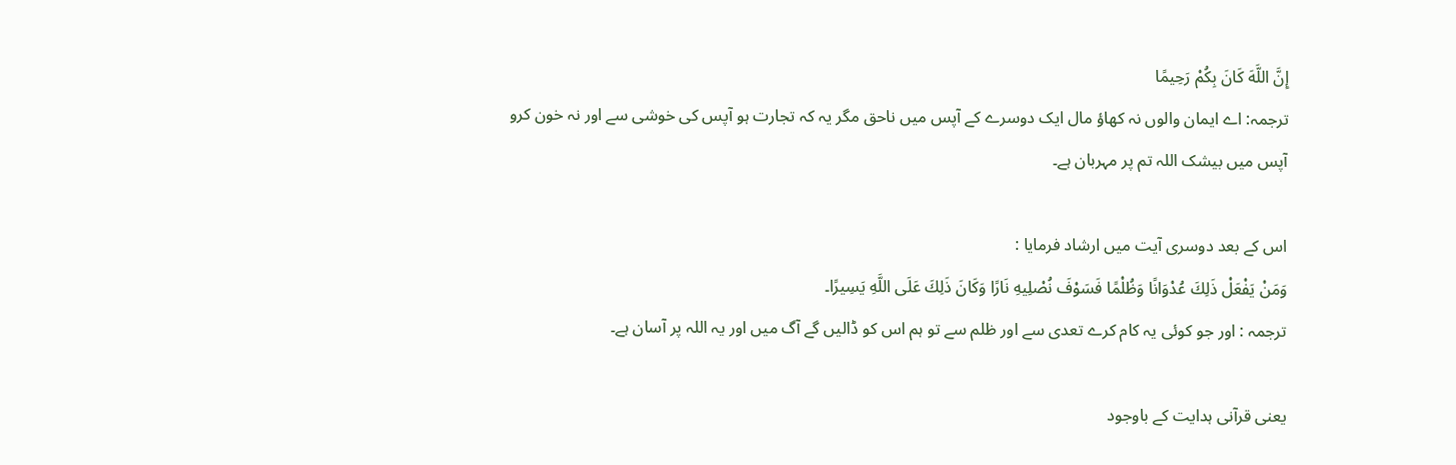إِنَّ اللَّهَ كَانَ بِكُمْ رَحِيمًا
ترجمہ: اے ایمان والوں نہ کھاؤ مال ایک دوسرے کے آپس میں ناحق مگر یہ کہ تجارت ہو آپس کی خوشی سے اور نہ خون کرو آپس میں بیشک اللہ تم پر مہربان ہے۔

اس کے بعد دوسری آیت میں ارشاد فرمایا :
وَمَنْ يَفْعَلْ ذَلِكَ عُدْوَانًا وَظُلْمًا فَسَوْفَ نُصْلِيهِ نَارًا وَكَانَ ذَلِكَ عَلَى اللَّهِ يَسِيرًا۔
ترجمہ : اور جو کوئی یہ کام کرے تعدی سے اور ظلم سے تو ہم اس کو ڈالیں گے آگ میں اور یہ اللہ پر آسان ہے۔

یعنی قرآنی ہدایت کے باوجود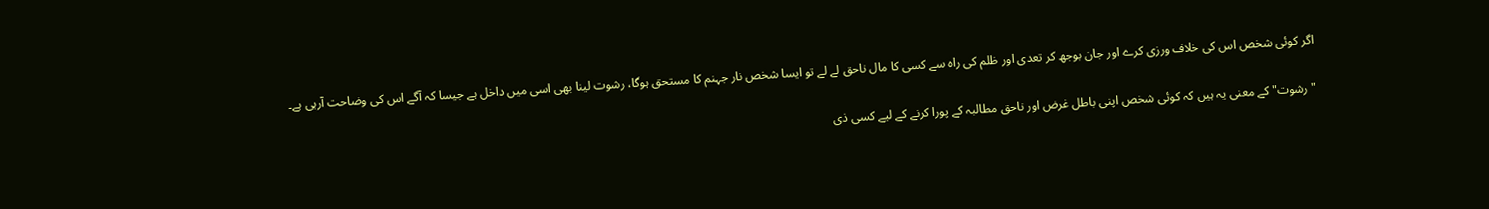اگر کوئی شخص اس کی خلاف ورزی کرے اور جان بوجھ کر تعدی اور ظلم کی راہ سے کسی کا مال ناحق لے لے تو ایسا شخص نار جہنم کا مستحق ہوگا، رشوت لینا بھی اسی میں داخل ہے جیسا کہ آگے اس کی وضاحت آرہی ہے۔

"رشوت" کے معنی یہ ہیں کہ کوئی شخص اپنی باطل غرض اور ناحق مطالبہ کے پورا کرنے کے لیے کسی ذی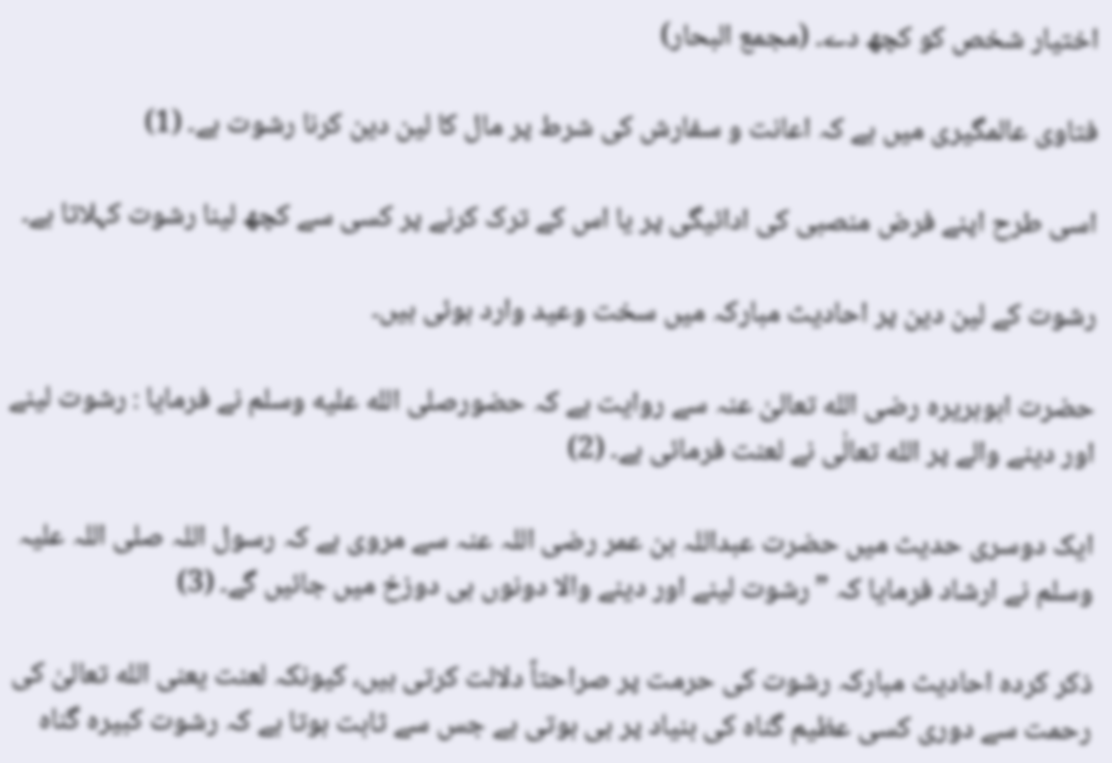اختیار شخص کو کچھ دے۔ (مجمع البحار)

فتاوی عالمگیری میں ہے کہ اعانت و سفارش کی شرط پر مال کا لین دین کرنا رشوت ہے۔ (1)

اسی طرح اپنے فرض منصبی کی ادائیگی پر یا اس کے ترک کرنے پر کسی سے کچھ لینا رشوت کہلاتا ہے۔

رشوت کے لین دین پر احادیث مبارکہ میں سخت وعید وارد ہوئی ہیں۔

حضرت ابوہریرہ رضی الله تعالیٰ عنہ سے روایت ہے کہ حضورصلى الله عليه وسلم نے فرمایا : رشوت لینے اور دینے والے پر الله تعالٰی نے لعنت فرمائی ہے۔ (2)

ایک دوسری حدیث میں حضرت عبداللہ بن عمر رضی اللہ عنہ سے مروی ہے کہ رسول اللہ صلی اللہ علیہ وسلم نے ارشاد فرمایا کہ ”رشوت لینے اور دینے والا دونوں ہی دوزخ میں جائیں گے۔ (3)

ذکر کردہ احادیث مبارکہ رشوت کی حرمت پر صراحتاً دلالت کرتی ہیں، کیونکہ لعنت یعنی الله تعالیٰ کی رحمت سے دوری کسی عظیم گناہ کی بنیاد پر ہی ہوتی ہے جس سے ثابت ہوتا ہے کہ رشوت کبیرہ گناہ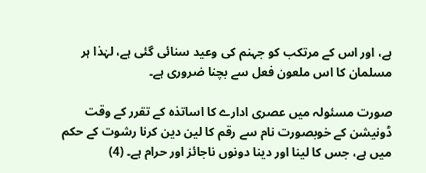ہے، اور اس کے مرتکب کو جہنم کی وعید سنائی گئی ہے، لہٰذا ہر مسلمان کا اس ملعون فعل سے بچنا ضروری ہے۔

صورت مسئولہ میں عصری ادارے کا اساتذہ کے تقرر کے وقت ڈونیشن کے خوبصورت نام سے رقم کا لین دین کرنا رشوت کے حکم میں ہے، جس کا لینا اور دینا دونوں ناجائز اور حرام ہے۔ (4)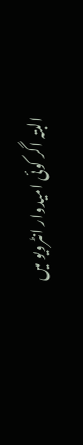البتہ اگر کوئی امیدوار انٹرویو میں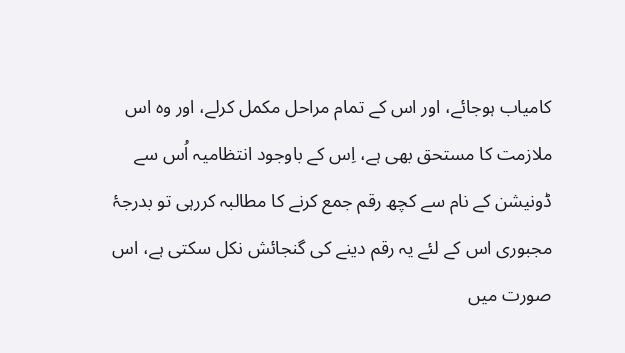کامیاب ہوجائے، اور اس کے تمام مراحل مکمل کرلے، اور وہ اس ملازمت کا مستحق بھی ہے، اِس کے باوجود انتظامیہ اُس سے ڈونیشن کے نام سے کچھ رقم جمع کرنے کا مطالبہ کررہی تو بدرجۂ مجبوری اس کے لئے یہ رقم دینے کی گنجائش نکل سکتی ہے، اس صورت میں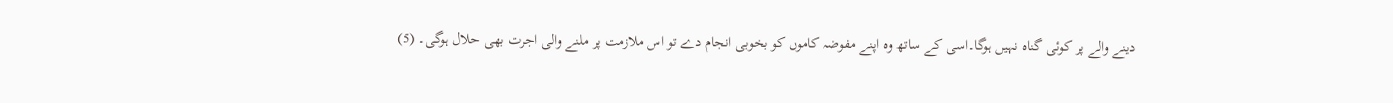دینے والے پر کوئی گناہ نہیں ہوگا۔اسی کے ساتھ وہ اپنے مفوضہ کاموں کو بخوبی انجام دے تو اس ملازمت پر ملنے والی اجرت بھی حلال ہوگی۔ (5)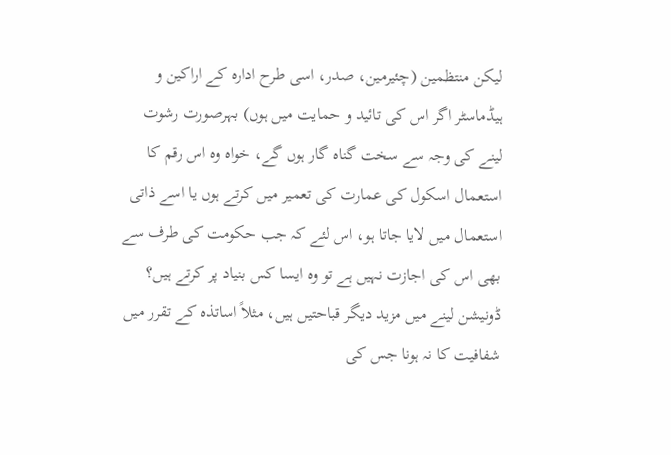لیکن منتظمین (چئیرمین، صدر، اسی طرح ادارہ کے اراکین و ہیڈماسٹر اگر اس کی تائید و حمایت میں ہوں) بہرصورت رشوت لینے کی وجہ سے سخت گناہ گار ہوں گے، خواہ وہ اس رقم کا استعمال اسکول کی عمارت کی تعمیر میں کرتے ہوں یا اسے ذاتی استعمال میں لایا جاتا ہو، اس لئے کہ جب حکومت کی طرف سے بھی اس کی اجازت نہیں ہے تو وہ ایسا کس بنیاد پر کرتے ہیں؟ ڈونیشن لینے میں مزید دیگر قباحتیں ہیں، مثلاً اساتذہ کے تقرر میں شفافیت کا نہ ہونا جس کی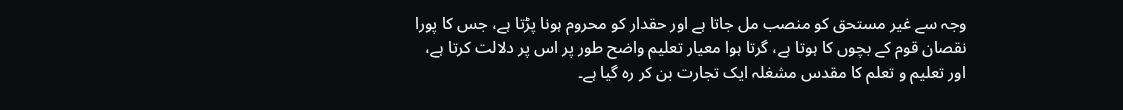وجہ سے غیر مستحق کو منصب مل جاتا ہے اور حقدار کو محروم ہونا پڑتا ہے، جس کا پورا نقصان قوم کے بچوں کا ہوتا ہے، گرتا ہوا معیار تعلیم واضح طور پر اس پر دلالت کرتا ہے، اور تعلیم و تعلم کا مقدس مشغلہ ایک تجارت بن کر رہ گیا ہے۔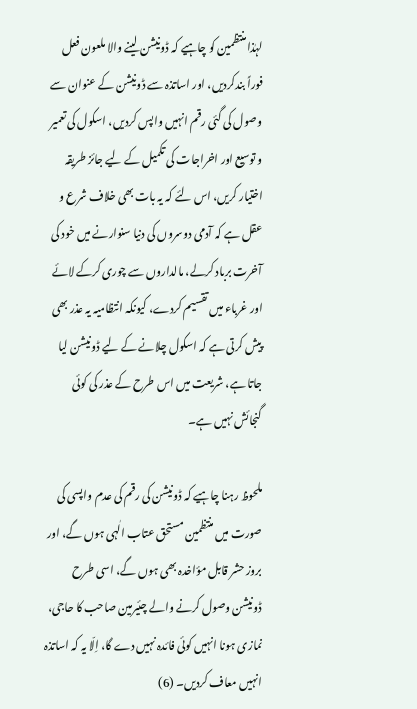لہٰذا منتظمین کو چاہیے کہ ڈونیشن لینے والا ملعون فعل فوراً بندکردیں، اور اساتذہ سے ڈونیشن کے عنوان سے وصول کی گئی رقم انہیں واپس کردیں، اسکول کی تعمیر و توسیع اور اخراجات کی تکمیل کے لیے جائز طریقہ اختیار کریں، اس لئے کہ یہ بات بھی خلاف شرع و عقل ہے کہ آدمی دوسروں کی دنیا سنوارنے میں خود کی آخرت برباد کرلے، مالداروں سے چوری کرکے لائے اور غرباء میں تقسیم کردے، کیونکہ انتظامیہ یہ عذر بھی پیش کرتی ہے کہ اسکول چلانے کے لیے ڈونیشن لیا جاتا ہے، شریعت میں اس طرح کے عذر کی کوئی گنجائش نہیں ہے۔

ملحوظ رہنا چاہیے کہ ڈونیشن کی رقم کی عدم واپسی کی صورت میں منتظمین مستحق عتاب الٰہی ہوں گے، اور بروز حشر قابل مؤاخدہ بھی ہوں گے، اسی طرح ڈونیشن وصول کرنے والے چئیرمین صاحب کا حاجی، نمازی ہونا انہیں کوئی فائدہ نہیں دے گا، اِلّا یہ کہ اساتذہ انہیں معاف کردیں۔ (6)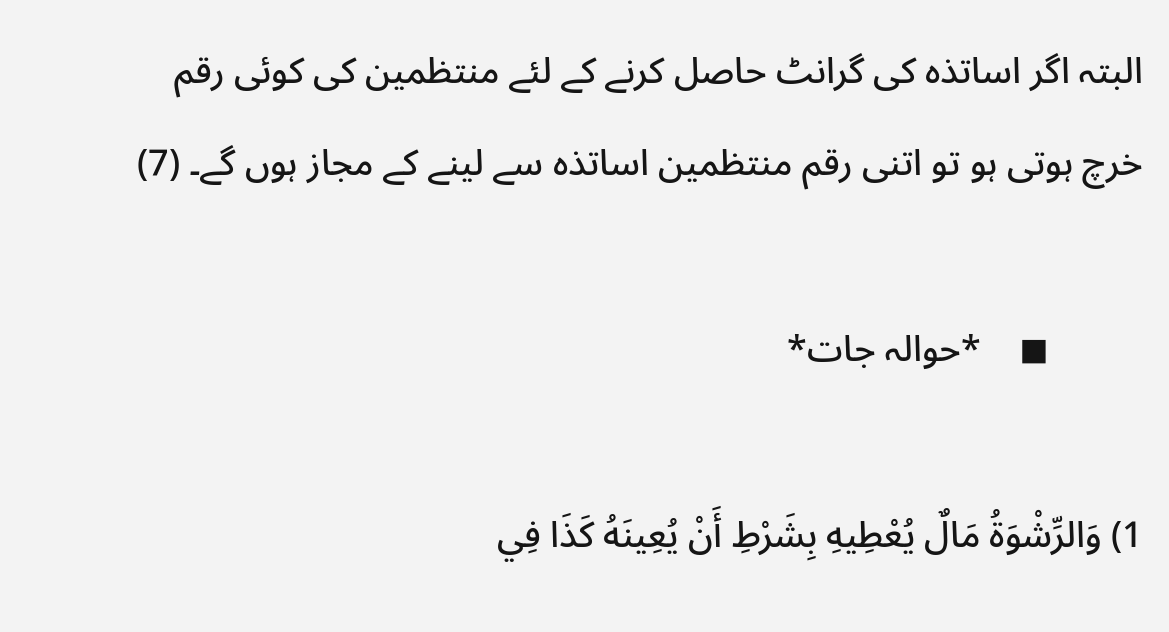البتہ اگر اساتذہ کی گرانٹ حاصل کرنے کے لئے منتظمین کی کوئی رقم خرچ ہوتی ہو تو اتنی رقم منتظمین اساتذہ سے لینے کے مجاز ہوں گے۔ (7)

          ◼    *حوالہ جات*

1) وَالرِّشْوَةُ مَالٌ يُعْطِيهِ بِشَرْطِ أَنْ يُعِينَهُ كَذَا فِي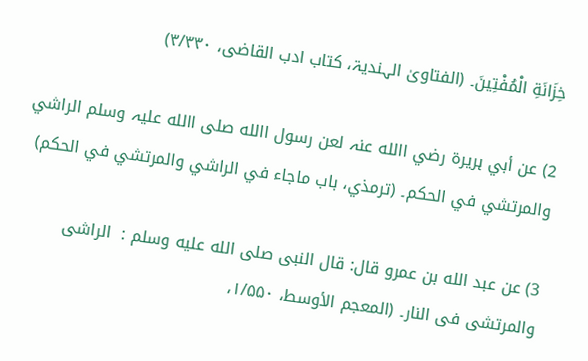خِزَانَةِ الْمُفْتِينَ۔ (الفتاویٰ الہندیۃ، کتاب ادب القاضی، ۳/٣٣٠)

2) عن أبي ہریرۃ رضي االله عنہ لعن رسول االله صلی االله علیہ وسلم الراشي والمرتشي في الحکم۔ (ترمذي، باب ماجاء في الراشي والمرتشي في الحکم)

3) عن عبد الله بن عمرو قال: قال النبی صلى الله عليه وسلم :  الراشی والمرتشی فی النار۔ (المعجم الأوسط، ۱/۵۵۰،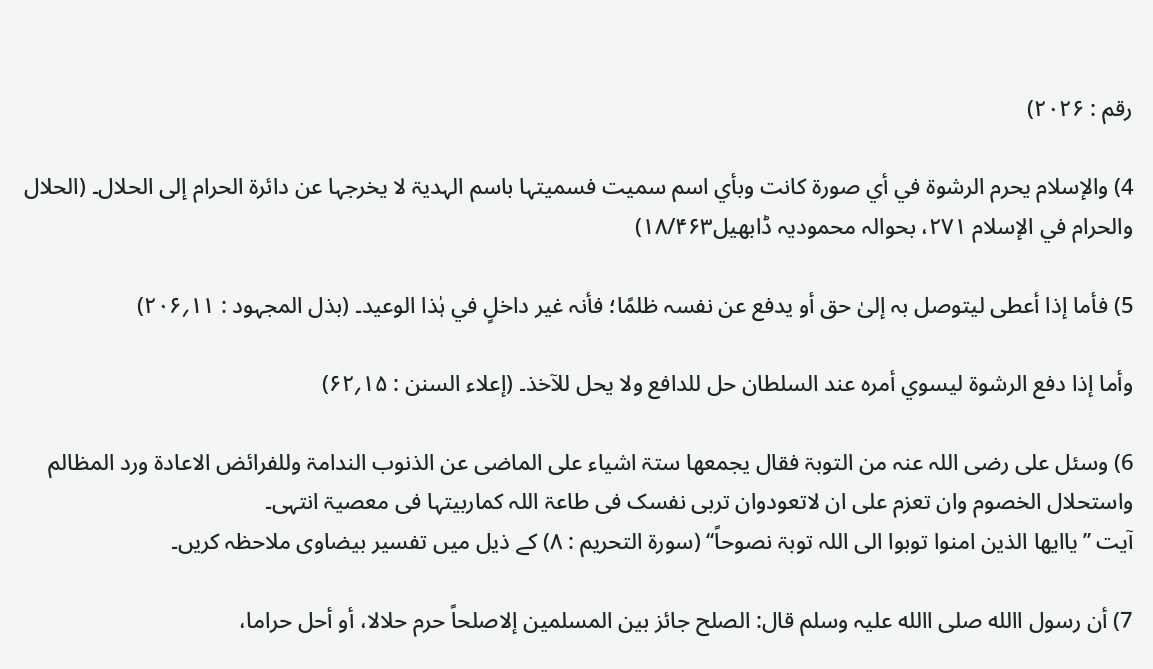رقم : ۲۰۲۶)

4) والإسلام یحرم الرشوۃ في أي صورۃ کانت وبأي اسم سمیت فسمیتہا باسم الہدیۃ لا یخرجہا عن دائرۃ الحرام إلی الحلال۔ (الحلال والحرام في الإسلام ۲۷۱، بحوالہ محمودیہ ڈابھیل۱۸/۴۶۳)

5) فأما إذا أعطی لیتوصل بہ إلیٰ حق أو یدفع عن نفسہ ظلمًا؛ فأنہ غیر داخلٍ في ہٰذا الوعید۔ (بذل المجہود : ۱۱؍۲۰۶)

وأما إذا دفع الرشوۃ لیسوي أمرہ عند السلطان حل للدافع ولا یحل للآخذ۔ (إعلاء السنن : ۱۵؍۶۲)

6) وسئل علی رضی اللہ عنہ من التوبۃ فقال یجمعھا ستۃ اشیاء علی الماضی عن الذنوب الندامۃ وللفرائض الاعادۃ ورد المظالم واستحلال الخصوم وان تعزم علی ان لاتعودوان تربی نفسک فی طاعۃ اللہ کماربیتہا فی معصیۃ انتہی۔
آیت ’’یاایھا الذین امنوا توبوا الی اللہ توبۃ نصوحاً‘‘ (سورۃ التحریم : ۸) کے ذیل میں تفسیر بیضاوی ملاحظہ کریں۔

7) أن رسول االله صلی االله علیہ وسلم قال: الصلح جائز بین المسلمین إلاصلحاً حرم حلالا، أو أحل حراما،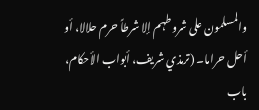والمسلمون علی شروطہم إلا شرطاً حرم حلالا، أو أحل حراما۔ (ترمذي شریف، أبواب الأحکام، باب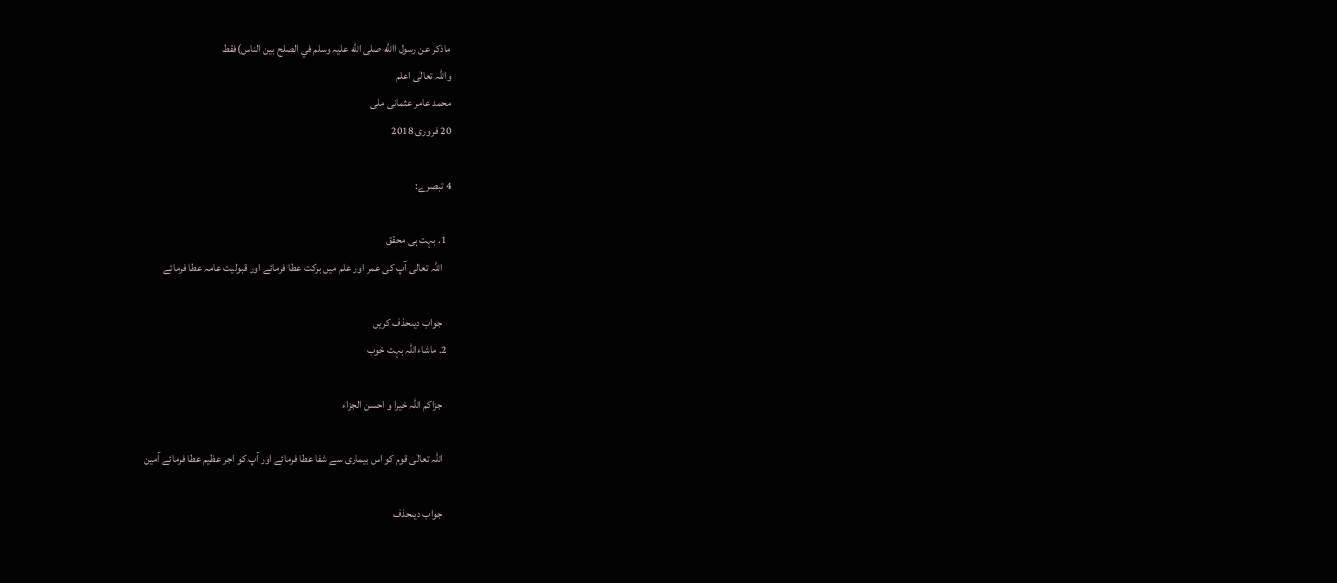ماذکر عن رسول االله صلی الله علیہ وسلم في الصلح بین الناس)فقط
واللہ تعالٰی اعلم
محمد عامر عثمانی ملی
20 فروری 2018

4 تبصرے:

  1. بہت ہی محقق
    اللہ تعالی آپ کی عمر اور علم میں برکت عطا فرمائے اور قبولیت عامہ عطا فرمائے

    جواب دیںحذف کریں
  2. ماشاءاللہ بہت خوب

    جزاکم اللہ خیرا و احسن الجزاء

    اللہ تعالٰی قوم کو اس بیماری سے شفا عطا فرمائے اور آپ کو اجر عظیم عطا فرمائے آمین

    جواب دیںحذف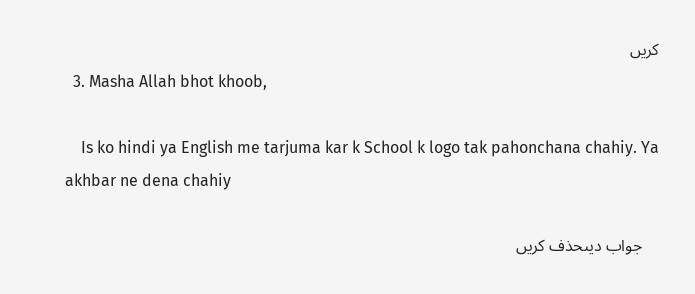کریں
  3. Masha Allah bhot khoob,

    Is ko hindi ya English me tarjuma kar k School k logo tak pahonchana chahiy. Ya akhbar ne dena chahiy

    جواب دیںحذف کریں